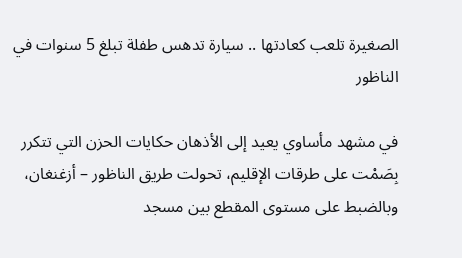الصغيرة تلعب كعادتها .. سيارة تدهس طفلة تبلغ 5 سنوات في الناظور

في مشهد مأساوي يعيد إلى الأذهان حكايات الحزن التي تتكرر بِصَمْت على طرقات الإقليم، تحولت طريق الناظور – أزغنغان، وبالضبط على مستوى المقطع بين مسجد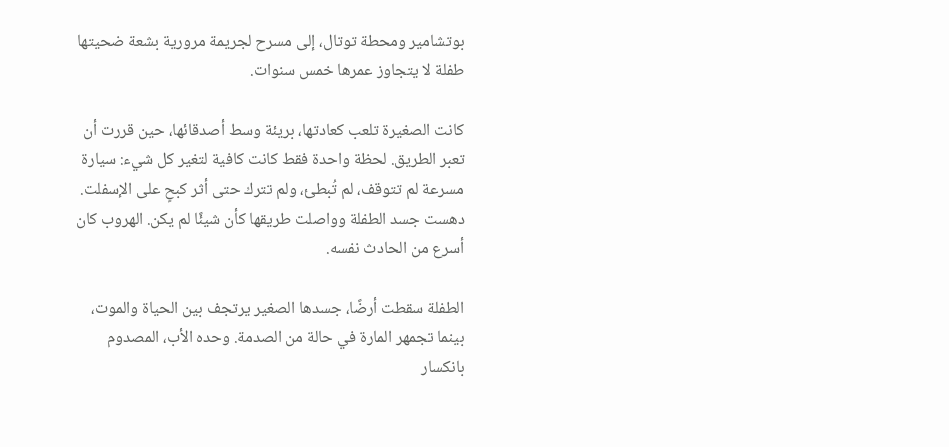بوتشامير ومحطة توتال، إلى مسرح لجريمة مرورية بشعة ضحيتها طفلة لا يتجاوز عمرها خمس سنوات.

كانت الصغيرة تلعب كعادتها، بريئة وسط أصدقائها، حين قررت أن تعبر الطريق. لحظة واحدة فقط كانت كافية لتغير كل شيء: سيارة مسرعة لم تتوقف، لم تُبطئ، ولم تترك حتى أثر كبحٍ على الإسفلت. دهست جسد الطفلة وواصلت طريقها كأن شيئًا لم يكن. الهروب كان أسرع من الحادث نفسه.

الطفلة سقطت أرضًا، جسدها الصغير يرتجف بين الحياة والموت، بينما تجمهر المارة في حالة من الصدمة. وحده الأب، المصدوم بانكسار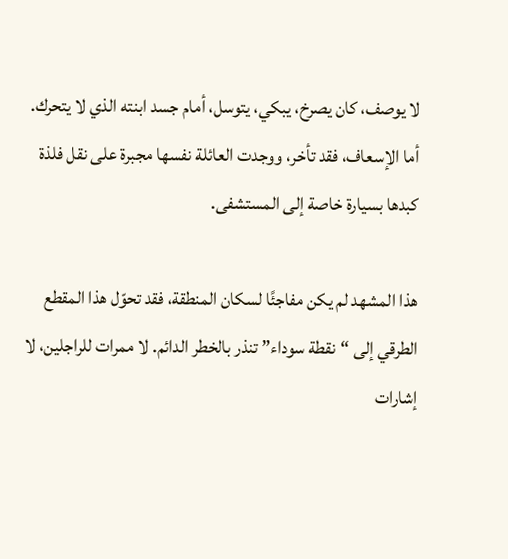لا يوصف، كان يصرخ، يبكي، يتوسل، أمام جسد ابنته الذي لا يتحرك. أما الإسعاف، فقد تأخر، ووجدت العائلة نفسها مجبرة على نقل فلذة كبدها بسيارة خاصة إلى المستشفى.

هذا المشهد لم يكن مفاجئًا لسكان المنطقة، فقد تحوّل هذا المقطع الطرقي إلى “نقطة سوداء” تنذر بالخطر الدائم. لا ممرات للراجلين، لا إشارات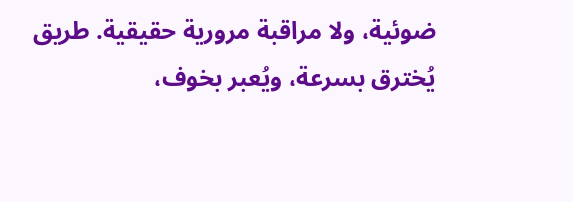ضوئية، ولا مراقبة مرورية حقيقية. طريق يُخترق بسرعة، ويُعبر بخوف،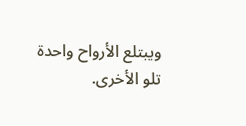ويبتلع الأرواح واحدة تلو الأخرى.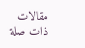مقالات ذات صلة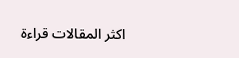اكثر المقالات قراءة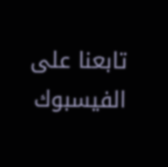تابعنا على الفيسبوك